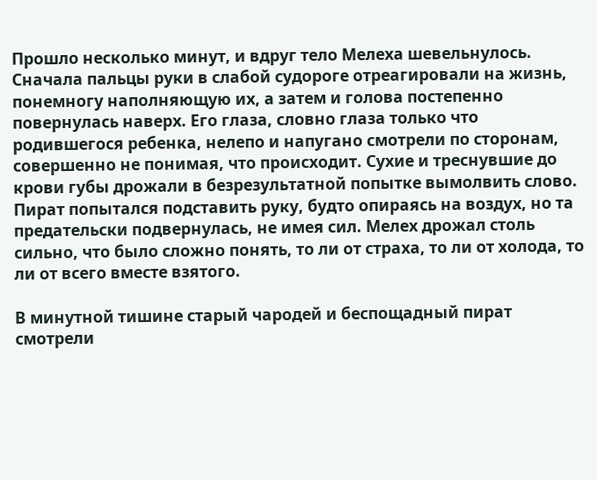Прошло несколько минут, и вдруг тело Мелеха шевельнулось. Сначала пальцы руки в слабой судороге отреагировали на жизнь, понемногу наполняющую их, а затем и голова постепенно повернулась наверх. Его глаза, словно глаза только что родившегося ребенка, нелепо и напугано смотрели по сторонам, совершенно не понимая, что происходит. Сухие и треснувшие до крови губы дрожали в безрезультатной попытке вымолвить слово. Пират попытался подставить руку, будто опираясь на воздух, но та предательски подвернулась, не имея сил. Мелех дрожал столь сильно, что было сложно понять, то ли от страха, то ли от холода, то ли от всего вместе взятого.

В минутной тишине старый чародей и беспощадный пират смотрели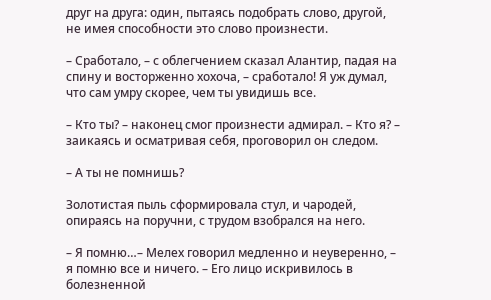друг на друга: один, пытаясь подобрать слово, другой, не имея способности это слово произнести.

– Сработало, – с облегчением сказал Алантир, падая на спину и восторженно хохоча, – сработало! Я уж думал, что сам умру скорее, чем ты увидишь все.

– Кто ты? – наконец смог произнести адмирал. – Кто я? – заикаясь и осматривая себя, проговорил он следом.

– А ты не помнишь?

Золотистая пыль сформировала стул, и чародей, опираясь на поручни, с трудом взобрался на него.

– Я помню…– Мелех говорил медленно и неуверенно, – я помню все и ничего. – Его лицо искривилось в болезненной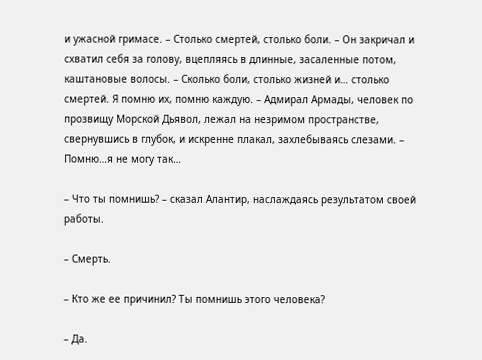и ужасной гримасе. – Столько смертей, столько боли. – Он закричал и схватил себя за голову, вцепляясь в длинные, засаленные потом, каштановые волосы. – Сколько боли, столько жизней и… столько смертей. Я помню их, помню каждую. – Адмирал Армады, человек по прозвищу Морской Дьявол, лежал на незримом пространстве, свернувшись в глубок, и искренне плакал, захлебываясь слезами. – Помню…я не могу так…

– Что ты помнишь? – сказал Алантир, наслаждаясь результатом своей работы.

– Смерть.

– Кто же ее причинил? Ты помнишь этого человека?

– Да.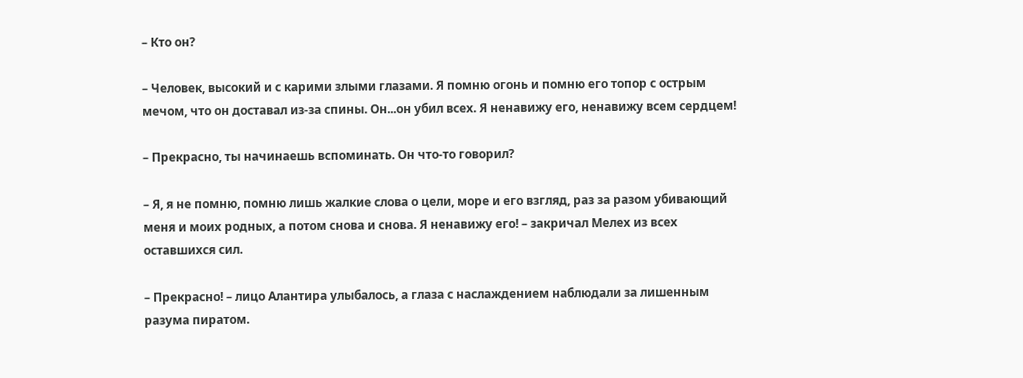– Кто он?

– Человек, высокий и с карими злыми глазами. Я помню огонь и помню его топор с острым мечом, что он доставал из-за спины. Он...он убил всех. Я ненавижу его, ненавижу всем сердцем!

– Прекрасно, ты начинаешь вспоминать. Он что-то говорил?

– Я, я не помню, помню лишь жалкие слова о цели, море и его взгляд, раз за разом убивающий меня и моих родных, а потом снова и снова. Я ненавижу его! – закричал Мелех из всех оставшихся сил.

– Прекрасно! – лицо Алантира улыбалось, а глаза с наслаждением наблюдали за лишенным разума пиратом.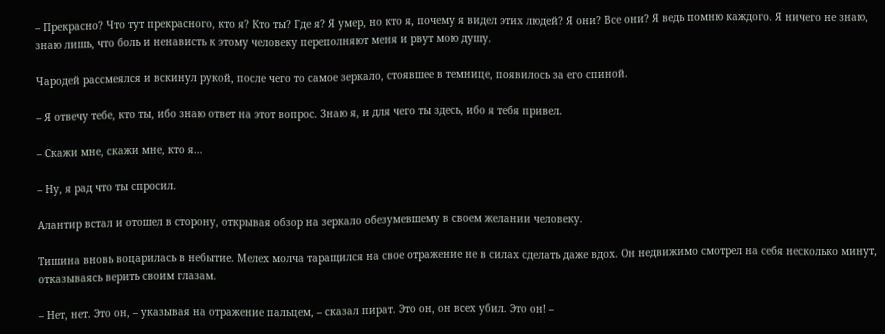– Прекрасно? Что тут прекрасного, кто я? Кто ты? Где я? Я умер, но кто я, почему я видел этих людей? Я они? Все они? Я ведь помню каждого. Я ничего не знаю, знаю лишь, что боль и ненависть к этому человеку переполняют меня и рвут мою душу.

Чародей рассмеялся и вскинул рукой, после чего то самое зеркало, стоявшее в темнице, появилось за его спиной.

– Я отвечу тебе, кто ты, ибо знаю ответ на этот вопрос. Знаю я, и для чего ты здесь, ибо я тебя привел.

– Скажи мне, скажи мне, кто я…

– Ну, я рад что ты спросил.

Алантир встал и отошел в сторону, открывая обзор на зеркало обезумевшему в своем желании человеку.

Тишина вновь воцарилась в небытие. Мелех молча таращился на свое отражение не в силах сделать даже вдох. Он недвижимо смотрел на себя несколько минут, отказываясь верить своим глазам.

– Нет, нет. Это он, – указывая на отражение пальцем, – сказал пират. Это он, он всех убил. Это он! –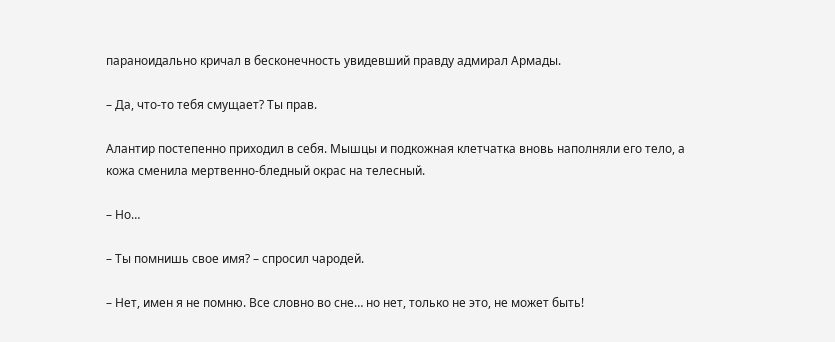параноидально кричал в бесконечность увидевший правду адмирал Армады.

– Да, что-то тебя смущает? Ты прав.

Алантир постепенно приходил в себя. Мышцы и подкожная клетчатка вновь наполняли его тело, а кожа сменила мертвенно-бледный окрас на телесный.

– Но…

– Ты помнишь свое имя? – спросил чародей.

– Нет, имен я не помню. Все словно во сне… но нет, только не это, не может быть!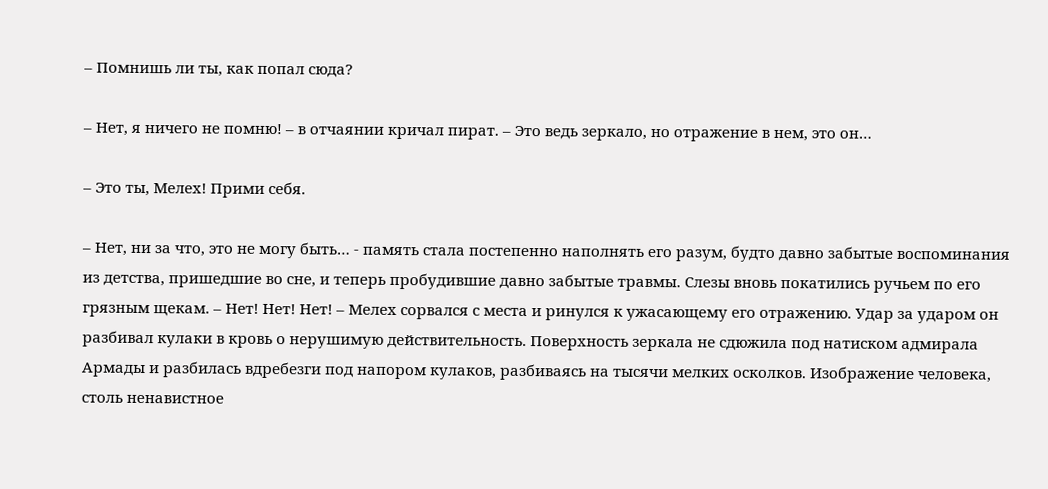– Помнишь ли ты, как попал сюда?

– Нет, я ничего не помню! – в отчаянии кричал пират. – Это ведь зеркало, но отражение в нем, это он…

– Это ты, Мелех! Прими себя.

– Нет, ни за что, это не могу быть… - память стала постепенно наполнять его разум, будто давно забытые воспоминания из детства, пришедшие во сне, и теперь пробудившие давно забытые травмы. Слезы вновь покатились ручьем по его грязным щекам. – Нет! Нет! Нет! – Мелех сорвался с места и ринулся к ужасающему его отражению. Удар за ударом он разбивал кулаки в кровь о нерушимую действительность. Поверхность зеркала не сдюжила под натиском адмирала Армады и разбилась вдребезги под напором кулаков, разбиваясь на тысячи мелких осколков. Изображение человека, столь ненавистное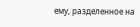ему, разделенное на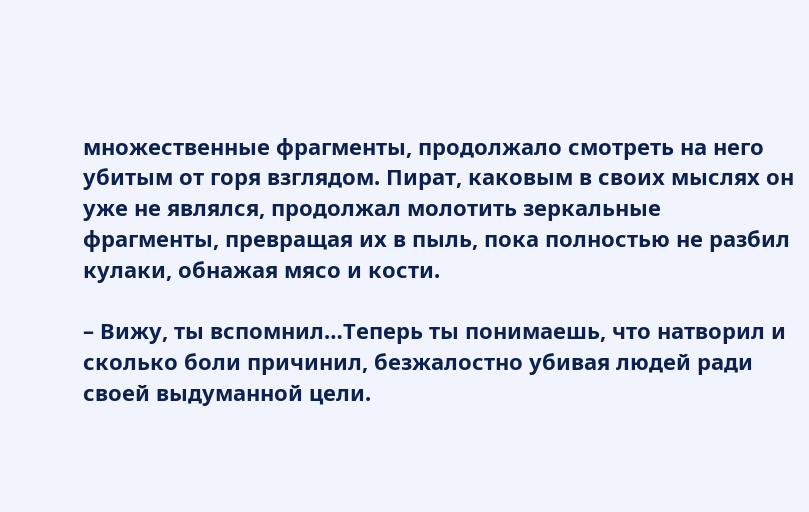множественные фрагменты, продолжало смотреть на него убитым от горя взглядом. Пират, каковым в своих мыслях он уже не являлся, продолжал молотить зеркальные фрагменты, превращая их в пыль, пока полностью не разбил кулаки, обнажая мясо и кости.

– Вижу, ты вспомнил…Теперь ты понимаешь, что натворил и сколько боли причинил, безжалостно убивая людей ради своей выдуманной цели.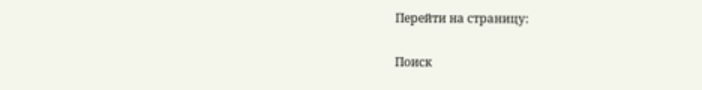Перейти на страницу:

Поиск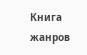Книга жанров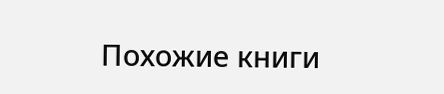Похожие книги